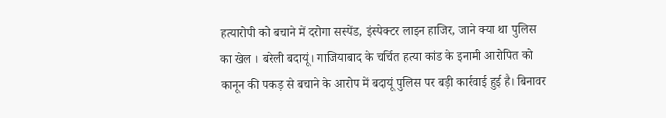हत्यारोपी को बचाने में दरोगा सस्पेंड, इंस्पेक्टर लाइन हाजिर, जाने क्या था पुलिस का खेल । बरेली बदायूं। गाजियाबाद के चर्चित हत्या कांड के इनामी आरोपित को कानून की पकड़ से बचाने के आरोप में बदायूं पुलिस पर बड़ी कार्रवाई हुई है। बिनावर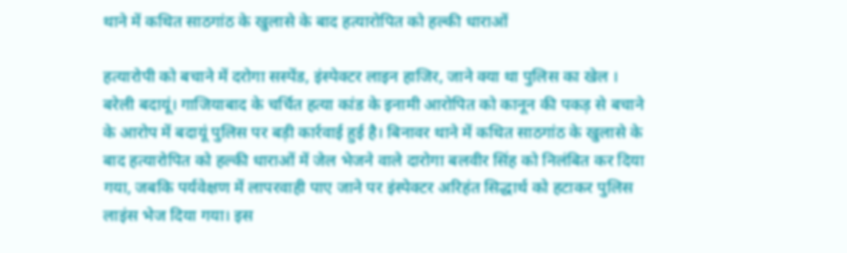थाने में कथित साठगांठ के खुलासे के बाद हत्यारोपित को हल्की धाराओं

हत्यारोपी को बचाने में दरोगा सस्पेंड, इंस्पेक्टर लाइन हाजिर, जाने क्या था पुलिस का खेल ।
बरेली बदायूं। गाजियाबाद के चर्चित हत्या कांड के इनामी आरोपित को कानून की पकड़ से बचाने के आरोप में बदायूं पुलिस पर बड़ी कार्रवाई हुई है। बिनावर थाने में कथित साठगांठ के खुलासे के बाद हत्यारोपित को हल्की धाराओं में जेल भेजने वाले दारोगा बलवीर सिंह को निलंबित कर दिया गया, जबकि पर्यवेक्षण में लापरवाही पाए जाने पर इंस्पेक्टर अरिहंत सिद्धार्थ को हटाकर पुलिस लाइंस भेज दिया गया। इस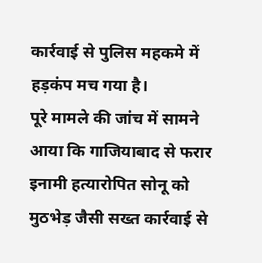कार्रवाई से पुलिस महकमे में हड़कंप मच गया है।
पूरे मामले की जांच में सामने आया कि गाजियाबाद से फरार इनामी हत्यारोपित सोनू को मुठभेड़ जैसी सख्त कार्रवाई से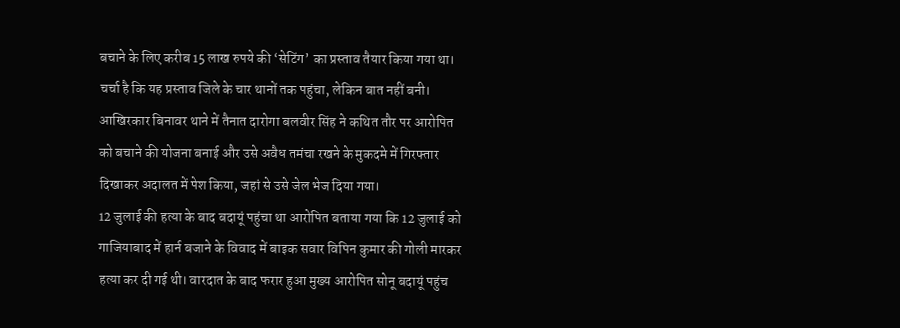बचाने के लिए करीब 15 लाख रुपये की ‘सेटिंग’ का प्रस्ताव तैयार किया गया था। चर्चा है कि यह प्रस्ताव जिले के चार थानों तक पहुंचा, लेकिन बात नहीं बनी। आखिरकार बिनावर थाने में तैनात दारोगा बलवीर सिंह ने कथित तौर पर आरोपित को बचाने की योजना बनाई और उसे अवैध तमंचा रखने के मुकदमे में गिरफ्तार दिखाकर अदालत में पेश किया, जहां से उसे जेल भेज दिया गया।
12 जुलाई की हत्या के बाद बदायूं पहुंचा था आरोपित बताया गया कि 12 जुलाई को गाजियाबाद में हार्न बजाने के विवाद में बाइक सवार विपिन कुमार की गोली मारकर हत्या कर दी गई थी। वारदात के बाद फरार हुआ मुख्य आरोपित सोनू बदायूं पहुंच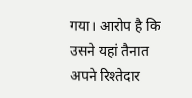गया। आरोप है कि उसने यहां तैनात अपने रिश्तेदार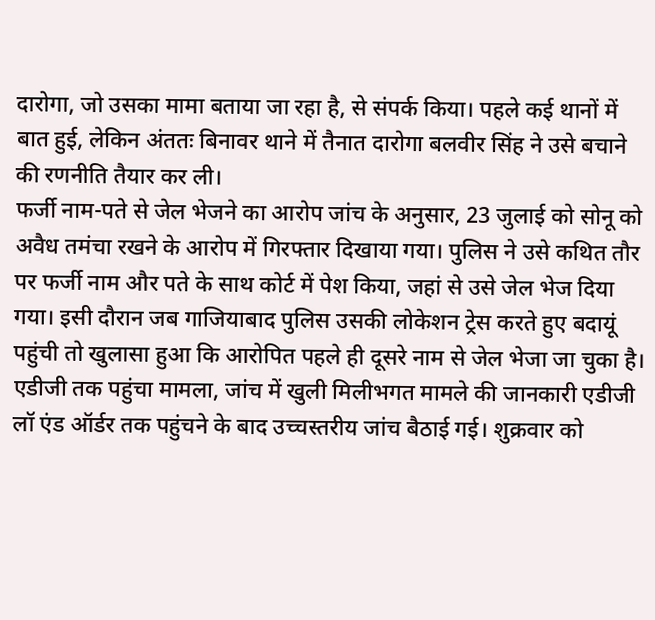दारोगा, जो उसका मामा बताया जा रहा है, से संपर्क किया। पहले कई थानों में बात हुई, लेकिन अंततः बिनावर थाने में तैनात दारोगा बलवीर सिंह ने उसे बचाने की रणनीति तैयार कर ली।
फर्जी नाम-पते से जेल भेजने का आरोप जांच के अनुसार, 23 जुलाई को सोनू को अवैध तमंचा रखने के आरोप में गिरफ्तार दिखाया गया। पुलिस ने उसे कथित तौर पर फर्जी नाम और पते के साथ कोर्ट में पेश किया, जहां से उसे जेल भेज दिया गया। इसी दौरान जब गाजियाबाद पुलिस उसकी लोकेशन ट्रेस करते हुए बदायूं पहुंची तो खुलासा हुआ कि आरोपित पहले ही दूसरे नाम से जेल भेजा जा चुका है।
एडीजी तक पहुंचा मामला, जांच में खुली मिलीभगत मामले की जानकारी एडीजी लॉ एंड ऑर्डर तक पहुंचने के बाद उच्चस्तरीय जांच बैठाई गई। शुक्रवार को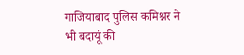गाजियाबाद पुलिस कमिश्नर ने भी बदायूं की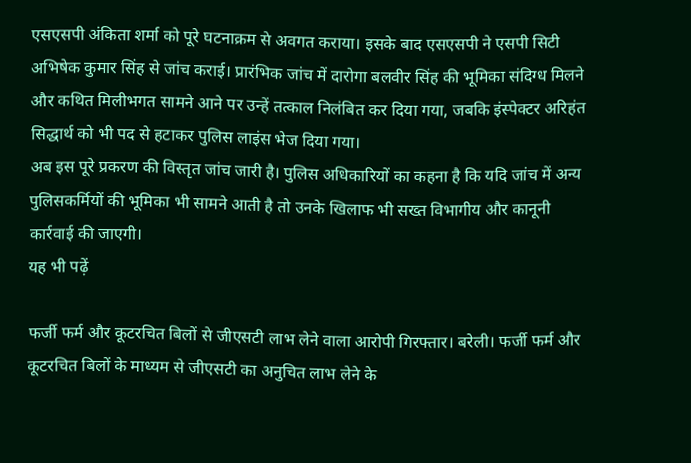एसएसपी अंकिता शर्मा को पूरे घटनाक्रम से अवगत कराया। इसके बाद एसएसपी ने एसपी सिटी अभिषेक कुमार सिंह से जांच कराई। प्रारंभिक जांच में दारोगा बलवीर सिंह की भूमिका संदिग्ध मिलने और कथित मिलीभगत सामने आने पर उन्हें तत्काल निलंबित कर दिया गया, जबकि इंस्पेक्टर अरिहंत सिद्धार्थ को भी पद से हटाकर पुलिस लाइंस भेज दिया गया।
अब इस पूरे प्रकरण की विस्तृत जांच जारी है। पुलिस अधिकारियों का कहना है कि यदि जांच में अन्य पुलिसकर्मियों की भूमिका भी सामने आती है तो उनके खिलाफ भी सख्त विभागीय और कानूनी कार्रवाई की जाएगी।
यह भी पढ़ें

फर्जी फर्म और कूटरचित बिलों से जीएसटी लाभ लेने वाला आरोपी गिरफ्तार। बरेली। फर्जी फर्म और कूटरचित बिलों के माध्यम से जीएसटी का अनुचित लाभ लेने के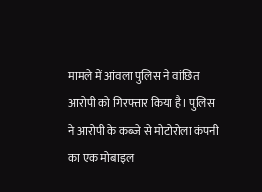मामले में आंवला पुलिस ने वांछित आरोपी को गिरफ्तार किया है। पुलिस ने आरोपी के कब्जे से मोटोरोला कंपनी का एक मोबाइल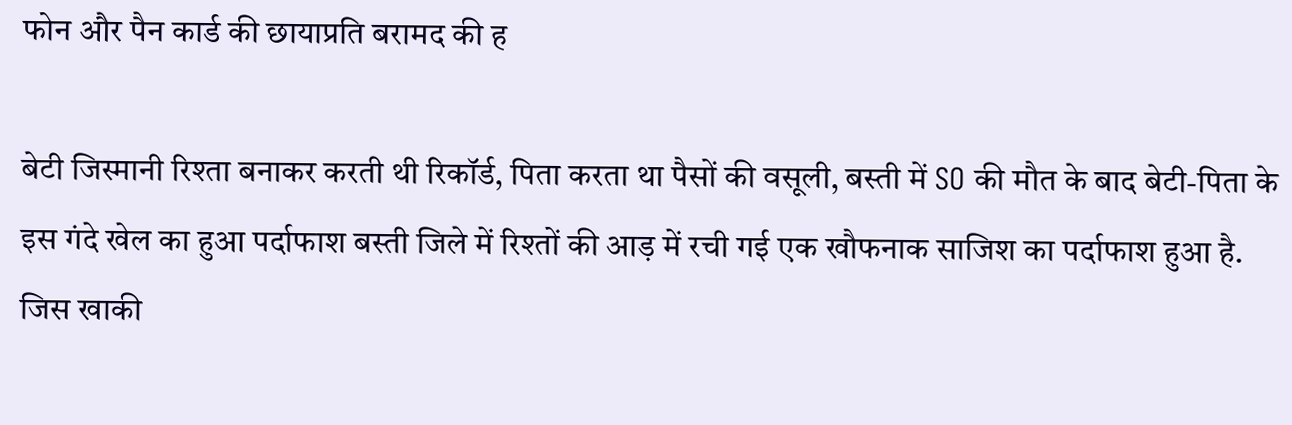फोन और पैन कार्ड की छायाप्रति बरामद की ह

बेटी जिस्मानी रिश्ता बनाकर करती थी रिकॉर्ड, पिता करता था पैसों की वसूली, बस्ती में SO की मौत के बाद बेटी-पिता के इस गंदे खेल का हुआ पर्दाफाश बस्ती जिले में रिश्तों की आड़ में रची गई एक खौफनाक साजिश का पर्दाफाश हुआ है. जिस खाकी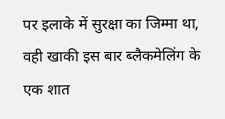पर इलाके में सुरक्षा का जिम्मा था, वही खाकी इस बार ब्लैकमेलिंग के एक शात